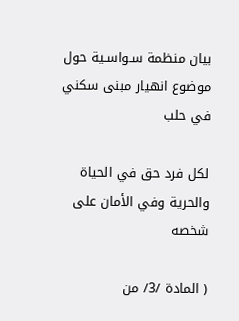بيان منظمة سـواسـية حول موضوع انهيار مبنى سكني في حلب

لكل فرد حق في الحياة والحرية وفي الأمان على شخصه

( المادة /3/ من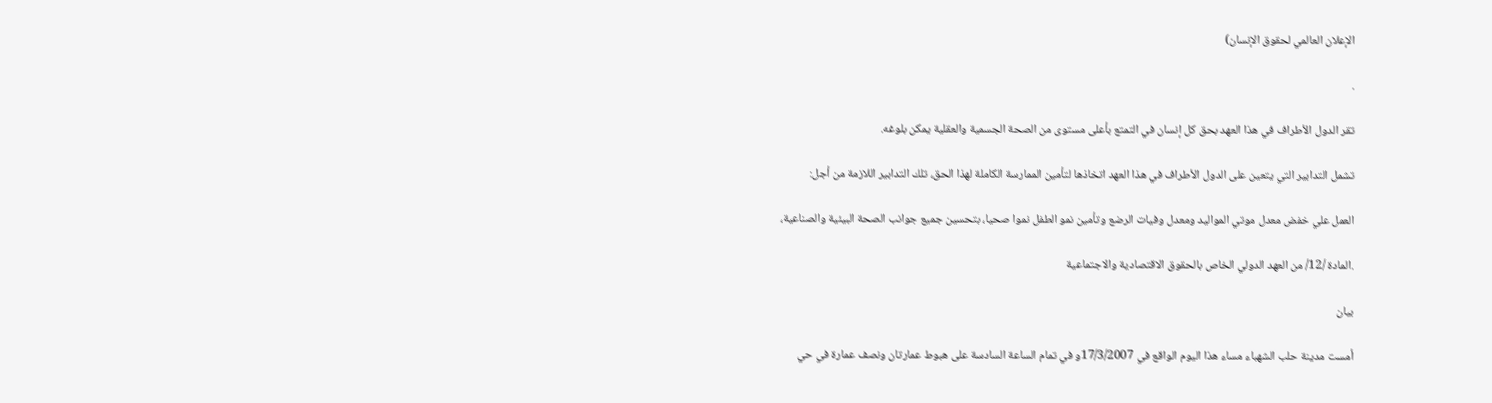الإعلان العالمي لحقوق الإنسان)

.

تقر الدول الأطراف في هذا العهد بحق كل إنسان في التمتع بأعلى مستوى من الصحة الجسمية والعقلية يمكن بلوغه.

تشمل التدابير التي يتعين على الدول الأطراف في هذا العهد اتخاذها لتأمين الممارسة الكاملة لهذا الحق، تلك التدابير اللازمة من أجل:

العمل علي خفض معدل موتي المواليد ومعدل وفيات الرضع وتأمين نمو الطفل نموا صحيا، بتحسين جميع جوانب الصحة البيئية والصناعية،

.المادة /12/ من العهد الدولي الخاص بالحقوق الاقتصادية والاجتماعية

بيان

أمست مدينة حلب الشهباء مساء هذا اليوم الواقع في 17/3/2007و في تمام الساعة السادسة على هبوط عمارتان ونصف عمارة في حي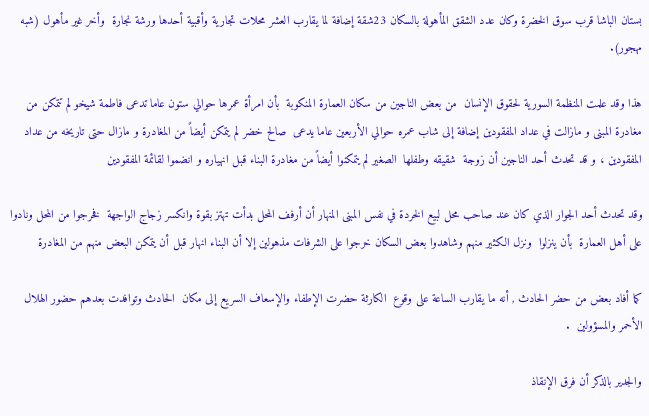بستان الباشا قرب سوق الخضرة وكان عدد الشقق المأهولة بالسكان 23شقة إضافة لما يقارب العشر محلات تجارية وأقبية أحدها ورشة نجارة  وأخر غير مأهول (شبه مهجور).

هذا وقد علمت المنظمة السورية لحقوق الإنسان  من بعض الناجين من سكان العمارة المنكوبة  بأن امرأة عمرها حوالي ستون عاما تدعى فاطمة شيخو لم تتمكن من مغادرة المبنى و مازالت في عداد المفقودين إضافة إلى شاب عمره حوالي الأربعين عاما يدعى  صالح خضر لم يتمكن أيضاً من المغادرة و مازال حتى تاريخه من عداد المفقودين ، و قد تحدث أحد الناجين أن زوجة  شقيقه وطفلها  الصغير لم يتمكنوا أيضاً من مغادرة البناء قبل انهياره و انضموا لقائمة المفقودين

وقد تحدث أحد الجوار الذي كان عند صاحب محل لبيع الخردة في نفس المبنى المنهار أن أرفف المحل بدأت تهتز بقوة وانكسر زجاج الواجهة  فخرجوا من المحل ونادوا على أهل العمارة  بأن ينزلوا  ونزل الكثير منهم وشاهدوا بعض السكان خرجوا على الشرفات مذهولين إلا أن البناء انهار قبل أن يتمكن البعض منهم من المغادرة

كما أفاد بعض من حضر الحادث , أنه ما يقارب الساعة على وقوع  الكارثة حضرت الإطفاء والإسعاف السريع إلى مكان  الحادث وتوافدت بعدهم حضور الهلال الأحمر والمسؤولين  .

والجدير بالذكر أن فرق الإنقاذ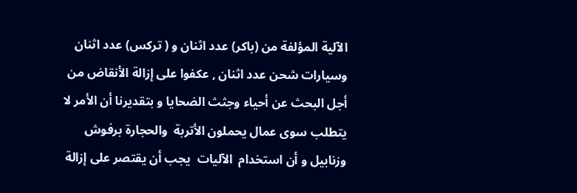الآلية المؤلفة من (باكر) عدد اثنان و ( تركس) عدد اثنان  وسيارات شحن عدد اثنان , عكفوا على إزالة الأنقاض من أجل البحث عن أحياء وجثث الضحايا و بتقديرنا أن الأمر لا يتطلب سوى عمال يحملون الأتربة  والحجارة برفوش وزنابيل و أن استخدام  الآليات  يجب أن يقتصر على إزالة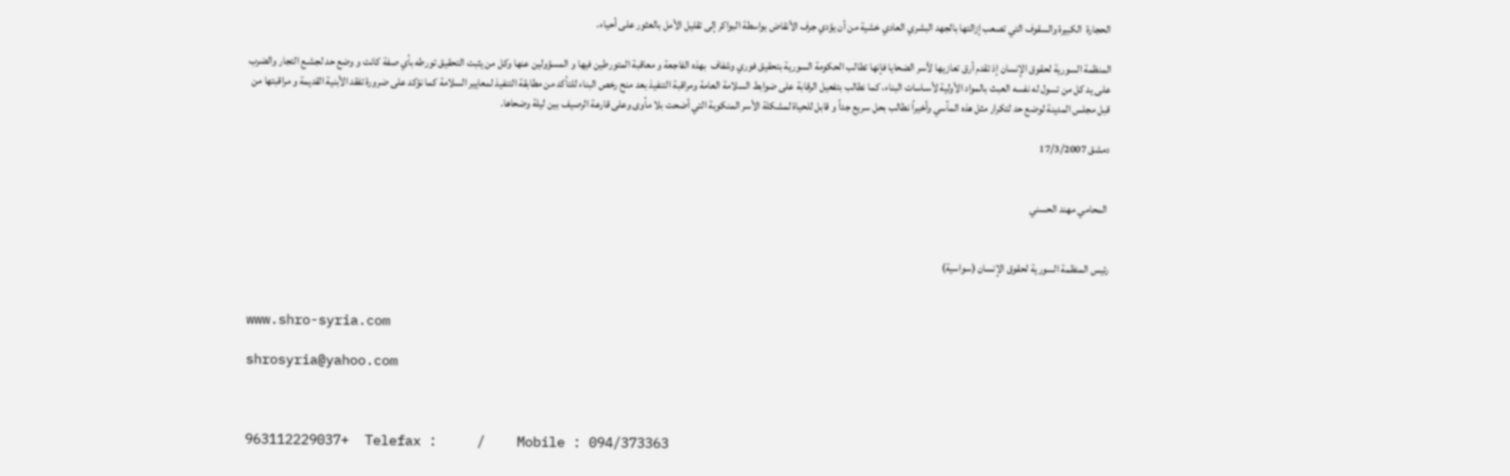الحجارة  الكبيرة والسقوف التي تصعب إزالتها بالجهد البشري العادي خشية من أن يؤدي جرف الأنقاض بواسطة البواكر إلى تقليل الأمل بالعثور على أحياء.

المنظمة السورية لحقوق الإنسان إذ تقدم أرق تعازيها لأسر الضحايا فإنها تطالب الحكومة السورية بتحقيق فوري وشفاف  بهذه الفاجعة و معاقبة المتورطين فيها و المسؤولين عنها وكل من يثبت التحقيق تورطه بأي صفة كانت و وضع حد لجشـع التجار والضرب على يد كل من تسول له نفسه العبث بالمواد الأولية لأسـاسات البناء، كما نطالب بتفعيل الرقابة على ضوابط السلامة العامة ومراقبة التنفيذ بعد منح رخص البناء للتأكد من مطابقة التنفيذ لمعايير السلامة كما نؤكد على ضرورة تفقد الأبنية القديمة و مراقبتها من قبل مجلس المدينة لوضع حد لتكرار مثل هذه المآسي وأخيراً نطالب بحل سريع جداً و قابل للحياة لمشكلة الأسر المنكوبة التي أضحت بلا مأوى وعلى قارعة الرصيف بين ليلة وضحاها.

دمشق 17/3/2007


 المحامي مهند الحسني


رئيس المنظمة السورية لحقوق الإنسان (سواسية)


www.shro-syria.com

shrosyria@yahoo.com



963112229037+  Telefax :     /    Mobile : 094/373363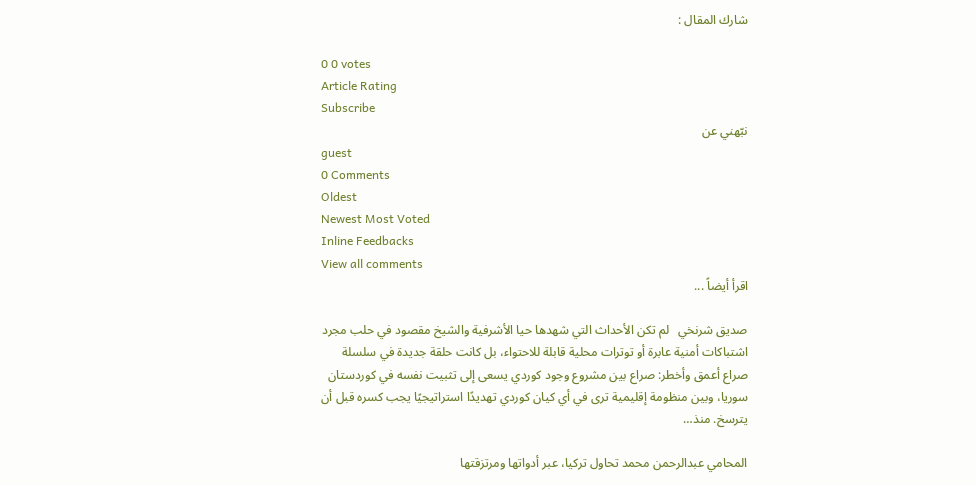شارك المقال :

0 0 votes
Article Rating
Subscribe
نبّهني عن
guest
0 Comments
Oldest
Newest Most Voted
Inline Feedbacks
View all comments
اقرأ أيضاً ...

صديق شرنخي   لم تكن الأحداث التي شهدها حيا الأشرفية والشيخ مقصود في حلب مجرد اشتباكات أمنية عابرة أو توترات محلية قابلة للاحتواء، بل كانت حلقة جديدة في سلسلة صراع أعمق وأخطر: صراع بين مشروع وجود كوردي يسعى إلى تثبيت نفسه في كوردستان سوريا، وبين منظومة إقليمية ترى في أي كيان كوردي تهديدًا استراتيجيًا يجب كسره قبل أن يترسخ. منذ…

المحامي عبدالرحمن محمد تحاول تركيا، عبر أدواتها ومرتزقتها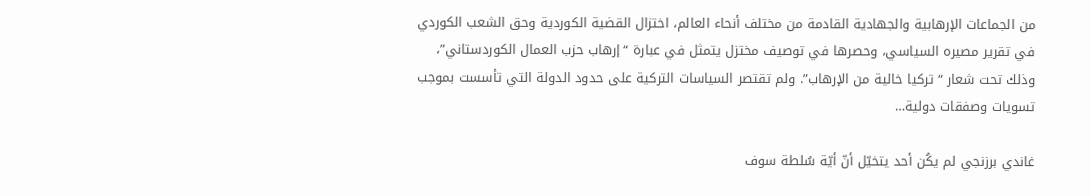من الجماعات الإرهابية والجهادية القادمة من مختلف أنحاء العالم، اختزال القضية الكوردية وحق الشعب الكوردي في تقرير مصيره السياسي، وحصرها في توصيف مختزل يتمثل في عبارة “إرهاب حزب العمال الكوردستاني”، وذلك تحت شعار “تركيا خالية من الإرهاب”. ولم تقتصر السياسات التركية على حدود الدولة التي تأسست بموجب تسويات وصفقات دولية…

غاندي برزنجي لم يكُن أحد يتخيّل أنّ أيّة سُلطة سوف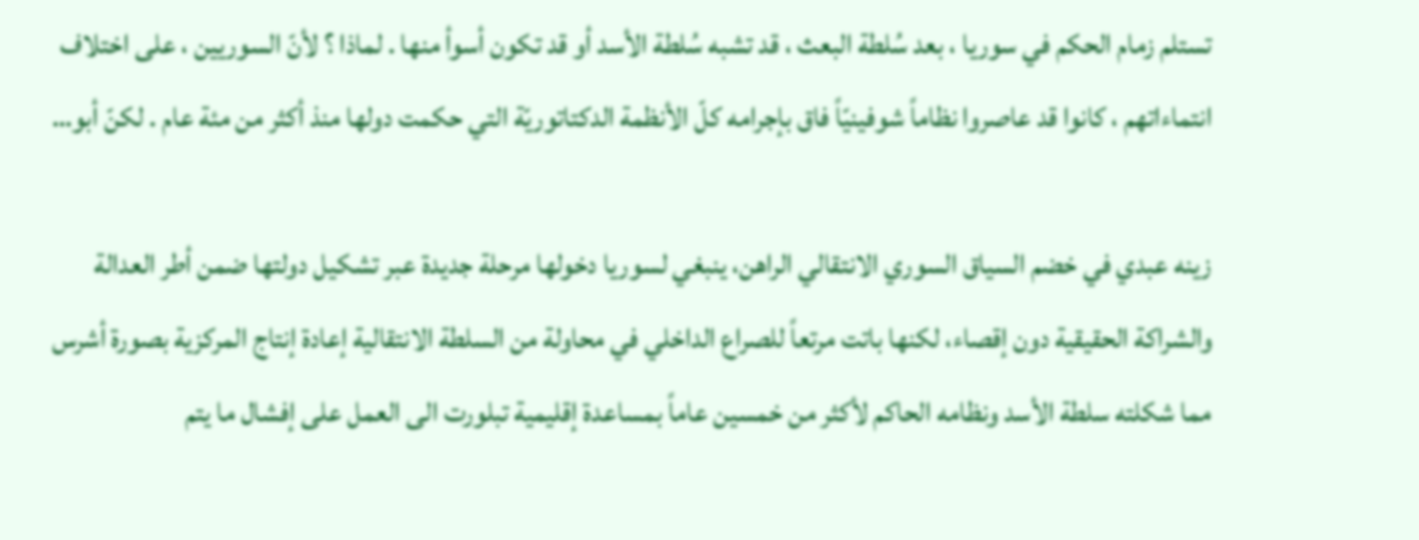تستلم زمام الحكم في سوريا ، بعد سُلطة البعث ، قد تشبه سُلطة الأسد أو قد تكون أسوأ منها . لماذا ؟ لأنّ السوريين ، على اختلاف انتماءاتهم ، كانوا قد عاصروا نظاماً شوفينيّاً فاق بإجرامه كلّ الأنظمة الدكتاتوريّة التي حكمت دولها منذ أكثر من مئة عام . لكنّ أبو…

زينه عبدي في خضم السياق السوري الانتقالي الراهن، ينبغي لسوريا دخولها مرحلة جديدة عبر تشكيل دولتها ضمن أطر العدالة والشراكة الحقيقية دون إقصاء، لكنها باتت مرتعاً للصراع الداخلي في محاولة من السلطة الانتقالية إعادة إنتاج المركزية بصورة أشرس مما شكلته سلطة الأسد ونظامه الحاكم لأكثر من خمسين عاماً بمساعدة إقليمية تبلورت الى العمل على إفشال ما يتم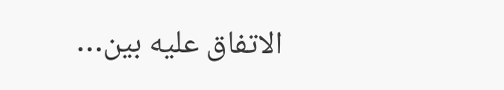الاتفاق عليه بين…